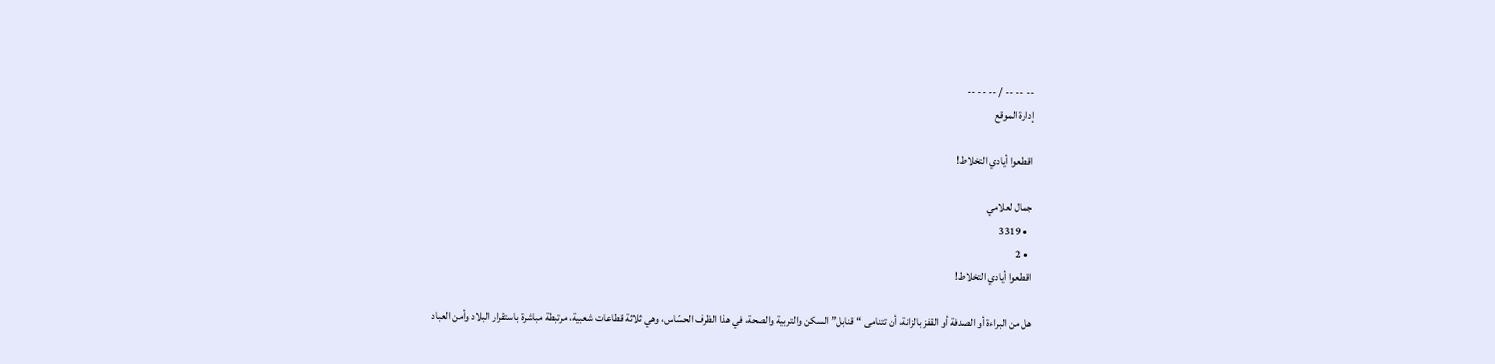-- -- -- / -- -- --
إدارة الموقع

اقطعوا أيادي التخلاط!

جمال لعلامي
  • 3319
  • 2
اقطعوا أيادي التخلاط!

هل من البراءة أو الصدفة أو القفز بالزانة، أن تتنامى “قنابل” السكن والتربية والصحة، في هذا الظرف الحسّاس، وهي ثلاثة قطاعات شعبية، مرتبطة مباشرة باستقرار البلاد وأمن العباد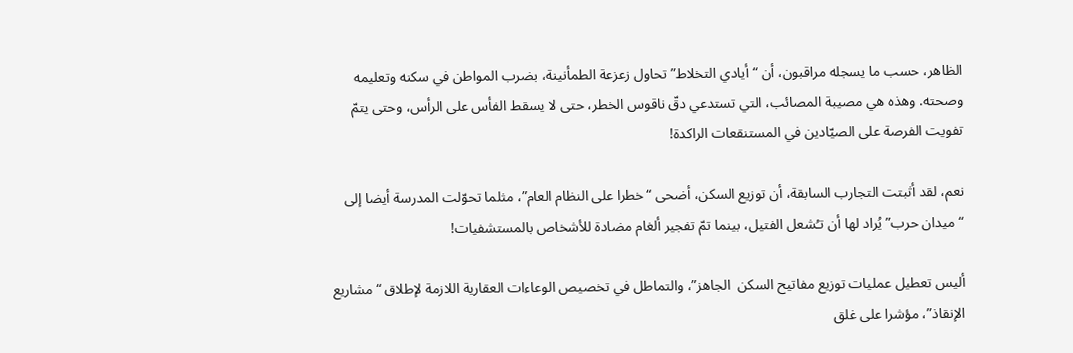الظاهر، حسب ما يسجله مراقبون، أن “أيادي التخلاط” تحاول زعزعة الطمأنينة، بضرب المواطن في سكنه وتعليمه وصحته. وهذه هي مصيبة المصائب، التي تستدعي دقّ ناقوس الخطر، حتى لا يسقط الفأس على الرأس، وحتى يتمّ تفويت الفرصة على الصيّادين في المستنقعات الراكدة!

نعم، لقد أثبتت التجارب السابقة، أن توزيع السكن، أضحى “خطرا على النظام العام”، مثلما تحوّلت المدرسة أيضا إلى “ميدان حرب” يُراد لها أن تـُشعل الفتيل، بينما تمّ تفجير ألغام مضادة للأشخاص بالمستشفيات!

أليس تعطيل عمليات توزيع مفاتيح السكن  الجاهز”، والتماطل في تخصيص الوعاءات العقارية اللازمة لإطلاق “مشاريع الإنقاذ”، مؤشرا على غلق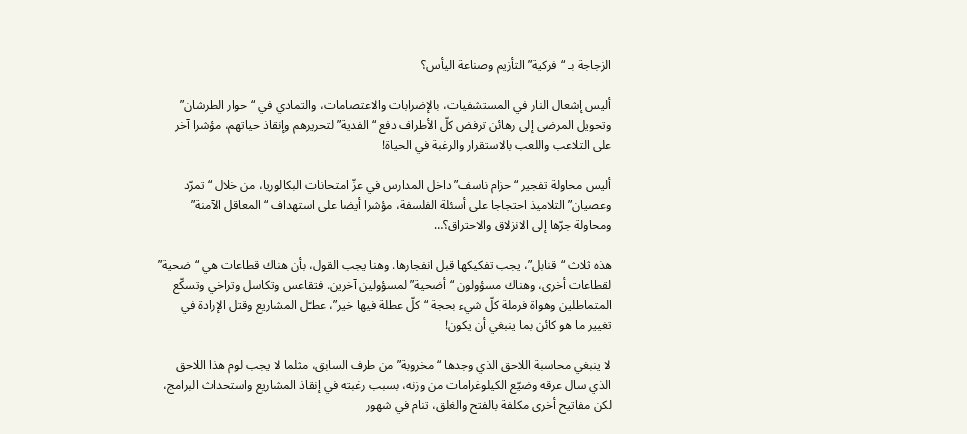الزجاجة بـ “فركية” التأزيم وصناعة اليأس؟

أليس إشعال النار في المستشفيات، بالإضرابات والاعتصامات، والتمادي في “حوار الطرشان” وتحويل المرضى إلى رهائن ترفض كلّ الأطراف دفع “الفدية” لتحريرهم وإنقاذ حياتهم، مؤشرا آخر على التلاعب واللعب بالاستقرار والرغبة في الحياة!

أليس محاولة تفجير “حزام ناسف” داخل المدارس في عزّ امتحانات البكالوريا، من خلال “تمرّد وعصيان” التلاميذ احتجاجا على أسئلة الفلسفة، مؤشرا أيضا على استهداف “المعاقل الآمنة” ومحاولة جرّها إلى الانزلاق والاحتراق؟…

هذه ثلاث “قنابل”، يجب تفكيكها قبل انفجارها. وهنا يجب القول، بأن هناك قطاعات هي “ضحية” لقطاعات أخرى، وهناك مسؤولون “أضحية” لمسؤولين آخرين. فتقاعس وتكاسل وتراخي وتسكّع المتماطلين وهواة فرملة كلّ شيء بحجة “كلّ عطلة فيها خير”، عطـّل المشاريع وقتل الإرادة في تغيير ما هو كائن بما ينبغي أن يكون!

لا ينبغي محاسبة اللاحق الذي وجدها “مخروبة” من طرف السابق، مثلما لا يجب لوم هذا اللاحق الذي سال عرقه وضيّع الكيلوغرامات من وزنه، بسبب رغبته في إنقاذ المشاريع واستحداث البرامج، لكن مفاتيح أخرى مكلفة بالفتح والغلق، تنام في شهور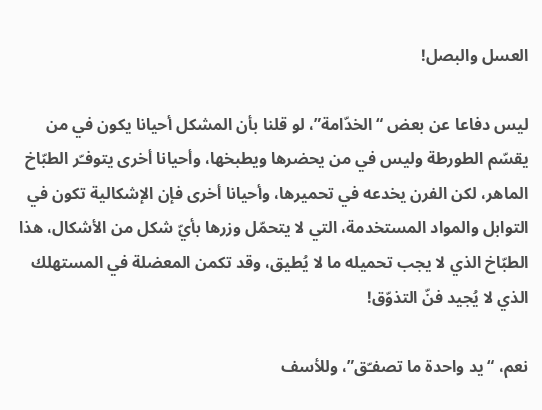العسل والبصل!

ليس دفاعا عن بعض “الخدّامة”، لو قلنا بأن المشكل أحيانا يكون في من يقسّم الطورطة وليس في من يحضرها ويطبخها، وأحيانا أخرى يتوفـّر الطبّاخ الماهر، لكن الفرن يخدعه في تحميرها، وأحيانا أخرى فإن الإشكالية تكون في التوابل والمواد المستخدمة، التي لا يتحمّل وزرها بأيّ شكل من الأشكال، هذا الطبّاخ الذي لا يجب تحميله ما لا يُطيق، وقد تكمن المعضلة في المستهلك الذي لا يُجيد فنّ التذوّق!

نعم، “يد واحدة ما تصفـّق”، وللأسف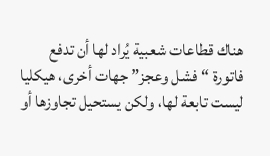هناك قطاعات شعبية يُراد لها أن تدفع فاتورة “فشل وعجز” جهات أخرى، هيكليا ليست تابعة لها، ولكن يستحيل تجاوزها أو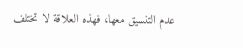عدم التنسيق معها، فهذه العلاقة لا تختلف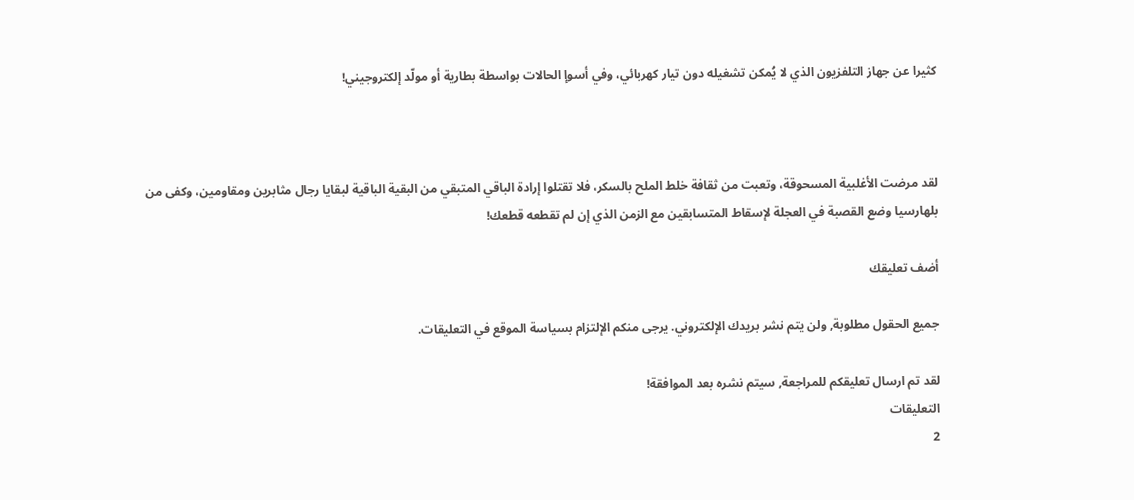كثيرا عن جهاز التلفزيون الذي لا يُمكن تشغيله دون تيار كهربائي، وفي أسوإ الحالات بواسطة بطارية أو مولّد إلكتروجيني!



لقد مرضت الأغلبية المسحوقة، وتعبت من ثقافة خلط الملح بالسكر، فلا تقتلوا إرادة الباقي المتبقي من البقية الباقية لبقايا رجال مثابرين ومقاومين، وكفى من بلهارسيا وضع القصبة في العجلة لإسقاط المتسابقين مع الزمن الذي إن لم تقطعه قطعك!

أضف تعليقك

جميع الحقول مطلوبة, ولن يتم نشر بريدك الإلكتروني. يرجى منكم الإلتزام بسياسة الموقع في التعليقات.

لقد تم ارسال تعليقكم للمراجعة, سيتم نشره بعد الموافقة!
التعليقات
2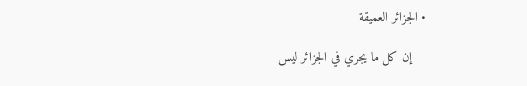• الجزائر العميقة

    إن كل ما يجري في الجزائر ليس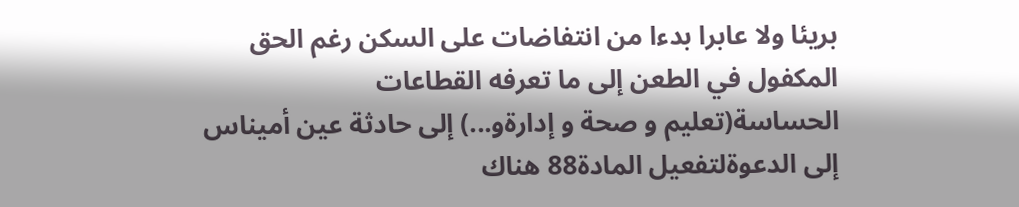بريئا ولا عابرا بدءا من انتفاضات على السكن رغم الحق المكفول في الطعن إلى ما تعرفه القطاعات الحساسة(تعليم و صحة و إدارةو...) إلى حادثة عين أميناس إلى الدعوةلتفعيل المادة88 هناك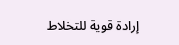إرادة قوية للتخلاط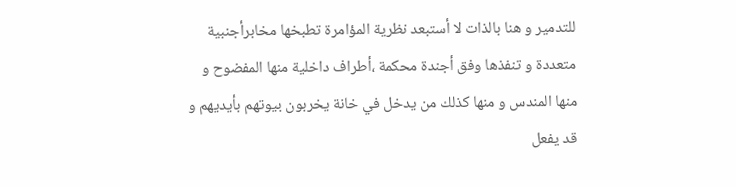للتدمير و هنا بالذات لا أستبعد نظرية المؤامرة تطبخها مخابرأجنبية متعددة و تنفذها وفق أجندة محكمة ،أطراف داخلية منها المفضوح و منها المندس و منها كذلك من يدخل في خانة يخربون بيوتهم بأيديهم و قد يفعل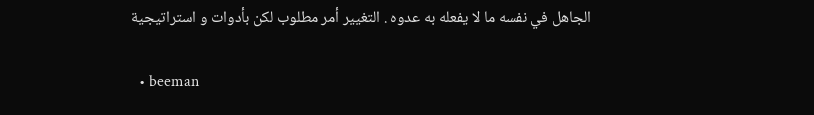الجاهل في نفسه ما لا يفعله به عدوه . التغيير أمر مطلوب لكن بأدوات و استراتيجية

  • beeman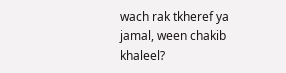wach rak tkheref ya jamal, ween chakib khaleel?